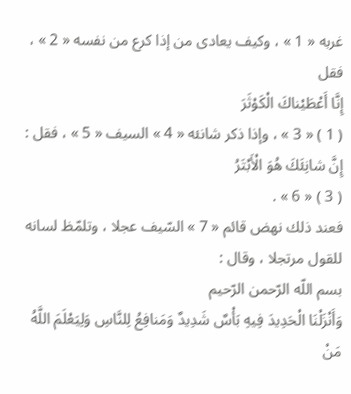غربه « 1 » ، وكيف يعادى من إذا كرع من نفسه « 2 » ، فقل
إِنَّا أَعْطَيْناكَ الْكَوْثَرَ
( 1 ) « 3 » ، وإذا ذكر شانئه « 4 » السيف « 5 » ، فقل :
إِنَّ شانِئَكَ هُوَ الْأَبْتَرُ
( 3 ) « 6 » .
فعند ذلك نهض قائم « 7 » السّيف عجلا ، وتلمّظ لسانه للقول مرتجلا ، وقال :
بسم اللّه الرّحمن الرّحيم
وَأَنْزَلْنَا الْحَدِيدَ فِيهِ بَأْسٌ شَدِيدٌ وَمَنافِعُ لِلنَّاسِ وَلِيَعْلَمَ اللَّهُ مَنْ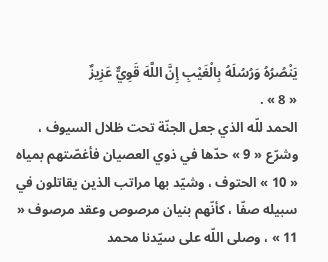يَنْصُرُهُ وَرُسُلَهُ بِالْغَيْبِ إِنَّ اللَّهَ قَوِيٌّ عَزِيزٌ
« 8 » .
الحمد للّه الذي جعل الجنّة تحت ظلال السيوف ، وشرّع « 9 » حدّها في ذوي العصيان فأغصّتهم بمياه « 10 » الحتوف ، وشيّد بها مراتب الذين يقاتلون في سبيله صفّا ، كأنّهم بنيان مرصوص وعقد مرصوف « 11 » ، وصلى اللّه على سيّدنا محمد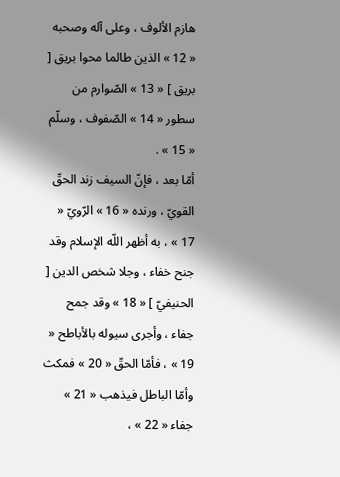هازم الألوف ، وعلى آله وصحبه « 12 » الذين طالما محوا بريق [ بريق ] « 13 » الصّوارم من سطور « 14 » الصّفوف ، وسلّم « 15 » .
أمّا بعد ، فإنّ السيف زند الحقّ القويّ ، ورنده « 16 » الرّويّ « 17 » ، به أظهر اللّه الإسلام وقد جنح خفاء ، وجلا شخص الدين [ الحنيفيّ ] « 18 » وقد جمح جفاء ، وأجرى سيوله بالأباطح « 19 » ، فأمّا الحقّ « 20 » فمكث وأمّا الباطل فيذهب « 21 » جفاء « 22 » ،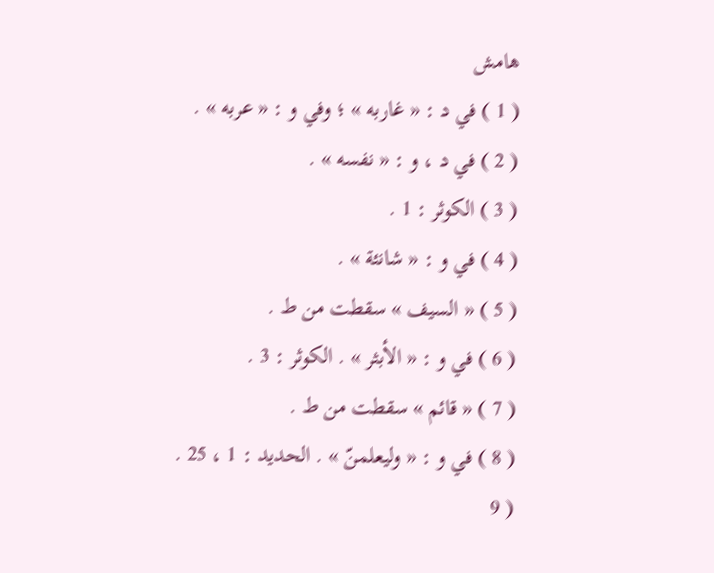هامش
( 1 ) في د : « غاربه » ؛ وفي و : « عربه » .
( 2 ) في د ، و : « نفسه » .
( 3 ) الكوثر : 1 .
( 4 ) في و : « شانئة » .
( 5 ) « السيف » سقطت من ط .
( 6 ) في و : « الأبثر » . الكوثر : 3 .
( 7 ) « قائم » سقطت من ط .
( 8 ) في و : « وليعلمنّ » . الحديد : 1 ، 25 .
( 9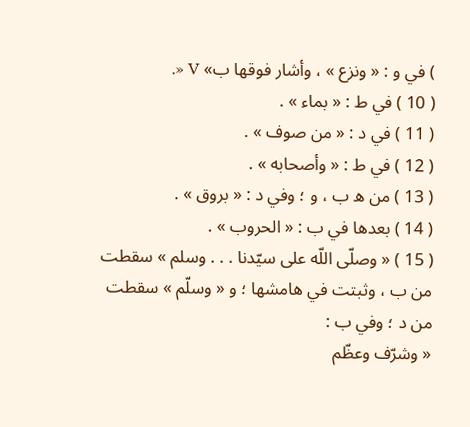) في و : « ونزع » ، وأشار فوقها ب» V «.
( 10 ) في ط : « بماء » .
( 11 ) في د : « من صوف » .
( 12 ) في ط : « وأصحابه » .
( 13 ) من ه ب ، و ؛ وفي د : « بروق » .
( 14 ) بعدها في ب : « الحروب » .
( 15 ) « وصلّى اللّه على سيّدنا . . . وسلم » سقطت من ب ، وثبتت في هامشها ؛ و « وسلّم » سقطت من د ؛ وفي ب :
« وشرّف وعظّم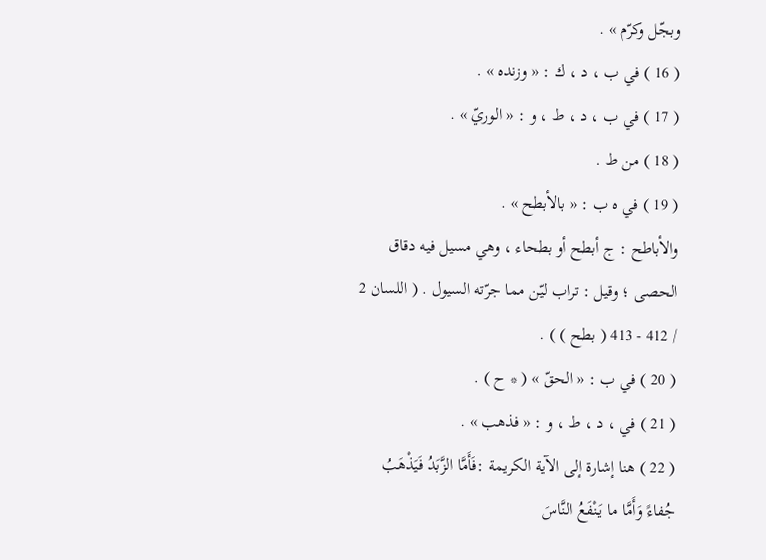وبجّل وكرّم » .
( 16 ) في ب ، د ، ك : « وزنده » .
( 17 ) في ب ، د ، ط ، و : « الوريّ » .
( 18 ) من ط .
( 19 ) في ه ب : « بالأبطح » .
والأباطح : ج أبطح أو بطحاء ، وهي مسيل فيه دقاق الحصى ؛ وقيل : تراب ليّن مما جرّته السيول . ( اللسان 2 / 412 - 413 ( بطح ) ) .
( 20 ) في ب : « الحقّ » ( * ح ) .
( 21 ) في ، د ، ط ، و : « فذهب » .
( 22 ) هنا إشارة إلى الآية الكريمة :فَأَمَّا الزَّبَدُ فَيَذْهَبُ جُفاءً وَأَمَّا ما يَنْفَعُ النَّاسَ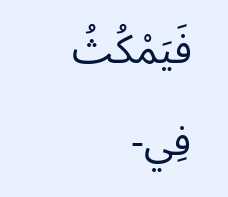فَيَمْكُثُ فِي-